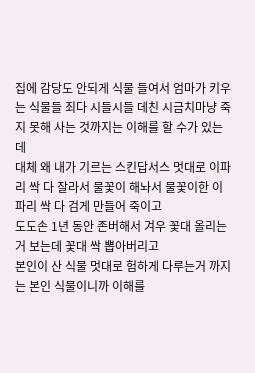집에 감당도 안되게 식물 들여서 엄마가 키우는 식물들 죄다 시들시들 데친 시금치마냥 죽지 못해 사는 것까지는 이해를 할 수가 있는데
대체 왜 내가 기르는 스킨답서스 멋대로 이파리 싹 다 잘라서 물꽃이 해놔서 물꽃이한 이파리 싹 다 검게 만들어 죽이고
도도손 1년 동안 존버해서 겨우 꽃대 올리는거 보는데 꽃대 싹 뽑아버리고
본인이 산 식물 멋대로 험하게 다루는거 까지는 본인 식물이니까 이해를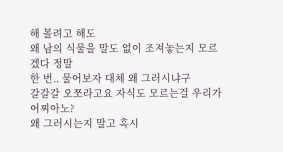해 볼려고 해도
왜 남의 식물을 말도 없이 조져놓는지 모르겠다 정말
한 번.. 물어보자 대체 왜 그러시냐구
갈갈갈 오쪼라고요 자식도 모르는걸 우리가 어찌아노?
왜 그러시는지 말고 혹시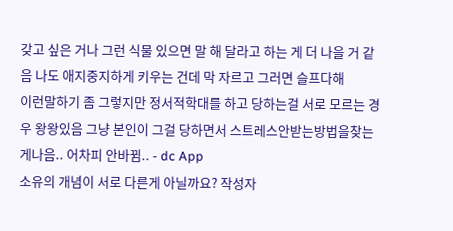갖고 싶은 거나 그런 식물 있으면 말 해 달라고 하는 게 더 나을 거 같음 나도 애지중지하게 키우는 건데 막 자르고 그러면 슬프다해
이런말하기 좀 그렇지만 정서적학대를 하고 당하는걸 서로 모르는 경우 왕왕있음 그냥 본인이 그걸 당하면서 스트레스안받는방법을찾는게나음.. 어차피 안바뀜.. - dc App
소유의 개념이 서로 다른게 아닐까요? 작성자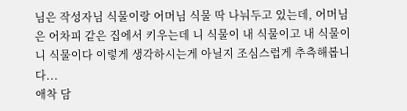님은 작성자님 식물이랑 어머님 식물 딱 나눠두고 있는데, 어머님은 어차피 같은 집에서 키우는데 니 식물이 내 식물이고 내 식물이 니 식물이다 이렇게 생각하시는게 아닐지 조심스럽게 추측해봅니다...
애착 담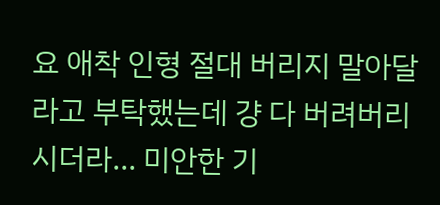요 애착 인형 절대 버리지 말아달라고 부탁했는데 걍 다 버려버리시더라... 미안한 기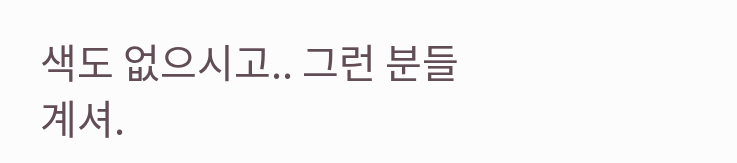색도 없으시고.. 그런 분들 계셔.